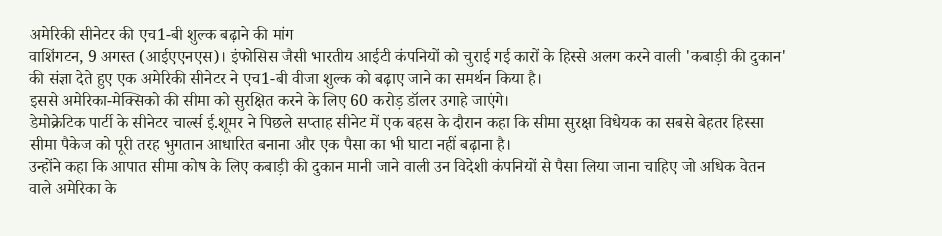अमेरिकी सीनेटर की एच1-बी शुल्क बढ़ाने की मांग
वाशिंगटन, 9 अगस्त (आईएएनएस)। इंफोसिस जैसी भारतीय आईटी कंपनियों को चुराई गई कारों के हिस्से अलग करने वाली 'कबाड़ी की दुकान' की संज्ञा देते हुए एक अमेरिकी सीनेटर ने एच1-बी वीजा शुल्क को बढ़ाए जाने का समर्थन किया है।
इससे अमेरिका-मेक्सिको की सीमा को सुरक्षित करने के लिए 60 करोड़ डॉलर उगाहे जाएंगे।
डेमोक्रेटिक पार्टी के सीनेटर चार्ल्स ई.शूमर ने पिछले सप्ताह सीनेट में एक बहस के दौरान कहा कि सीमा सुरक्षा विधेयक का सबसे बेहतर हिस्सा सीमा पैकेज को पूरी तरह भुगतान आधारित बनाना और एक पैसा का भी घाटा नहीं बढ़ाना है।
उन्होंने कहा कि आपात सीमा कोष के लिए कबाड़ी की दुकान मानी जाने वाली उन विदेशी कंपनियों से पैसा लिया जाना चाहिए जो अधिक वेतन वाले अमेरिका के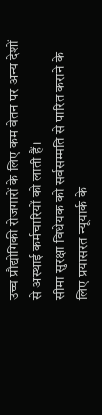उच्च प्रौद्योगिकी रोजगारों के लिए कम वेतन पर अन्य देशों से अस्थाई कर्मचारियों को लाती हैं।
सीमा सुरक्षा विधेयक को सर्वसम्मति से पारित कराने के लिए प्रयासरत न्यूयार्क के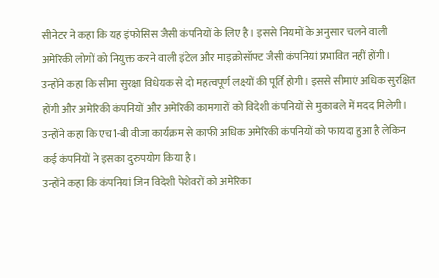सीनेटर ने कहा कि यह इंफोसिस जैसी कंपनियों के लिए है। इससे नियमों के अनुसार चलने वाली अमेरिकी लोगों को नियुक्त करने वाली इंटेल और माइक्रोसॉफ्ट जैसी कंपनियां प्रभावित नहीं होंगी।
उन्होंने कहा कि सीमा सुरक्षा विधेयक से दो महत्वपूर्ण लक्ष्यों की पूर्ति होगी। इससे सीमाएं अधिक सुरक्षित होंगी और अमेरिकी कंपनियों और अमेरिकी कामगारों को विदेशी कंपनियों से मुकाबले में मदद मिलेगी।
उन्होंने कहा कि एच1-बी वीजा कार्यक्रम से काफी अधिक अमेरिकी कंपनियों को फायदा हुआ है लेकिन कई कंपनियों ने इसका दुरुपयोग किया है।
उन्होंने कहा कि कंपनियां जिन विदेशी पेशेवरों को अमेरिका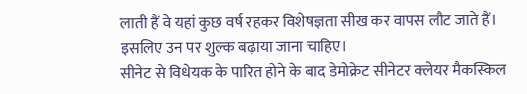लाती हैं वे यहां कुछ वर्ष रहकर विशेषज्ञता सीख कर वापस लौट जाते हैं। इसलिए उन पर शुल्क बढ़ाया जाना चाहिए।
सीनेट से विधेयक के पारित होने के बाद डेमोक्रेट सीनेटर क्लेयर मैकस्किल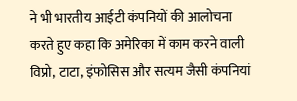ने भी भारतीय आईटी कंपनियों की आलोचना करते हुए कहा कि अमेरिका में काम करने वाली विप्रो, टाटा, इंफोसिस और सत्यम जैसी कंपनियां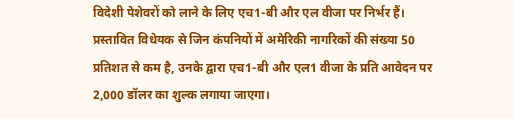विदेशी पेशेवरों को लाने के लिए एच1-बी और एल वीजा पर निर्भर हैं।
प्रस्तावित विधेयक से जिन कंपनियों में अमेरिकी नागरिकों की संख्या 50 प्रतिशत से कम है, उनके द्वारा एच1-बी और एल1 वीजा के प्रति आवेदन पर 2,000 डॉलर का शुल्क लगाया जाएगा।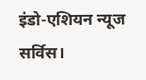इंडो-एशियन न्यूज सर्विस।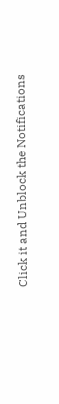Click it and Unblock the Notifications